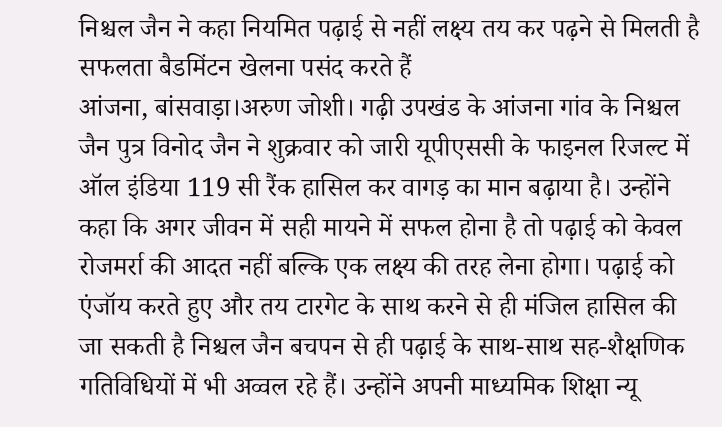निश्चल जैन ने कहा नियमित पढ़ाई से नहीं लक्ष्य तय कर पढ़ने से मिलती है सफलता बैडमिंटन खेलना पसंद करते हैं
आंजना, बांसवाड़ा।अरुण जोशी। गढ़ी उपखंड के आंजना गांव के निश्चल जैन पुत्र विनोद जैन ने शुक्रवार को जारी यूपीएससी के फाइनल रिजल्ट में ऑल इंडिया 119 सी रैंक हासिल कर वागड़ का मान बढ़ाया है। उन्होंने कहा कि अगर जीवन में सही मायने में सफल होना है तो पढ़ाई को केवल रोजमर्रा की आदत नहीं बल्कि एक लक्ष्य की तरह लेना होगा। पढ़ाई को एंजॉय करते हुए और तय टारगेट के साथ करने से ही मंजिल हासिल की जा सकती है निश्चल जैन बचपन से ही पढ़ाई के साथ-साथ सह-शैक्षणिक गतिविधियों में भी अव्वल रहे हैं। उन्होंने अपनी माध्यमिक शिक्षा न्यू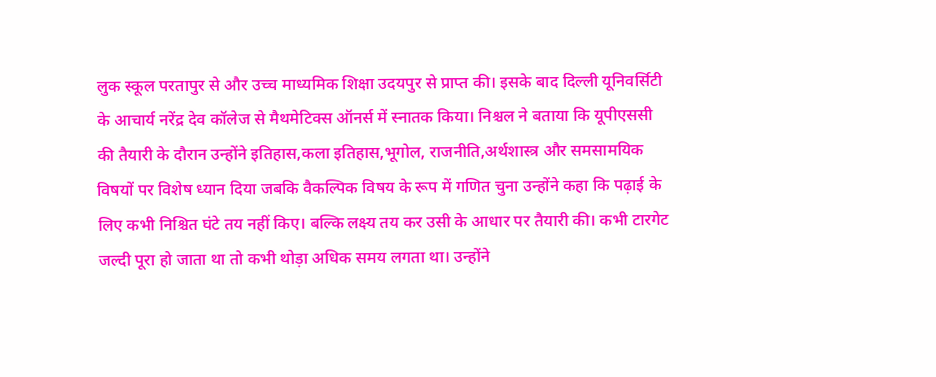लुक स्कूल परतापुर से और उच्च माध्यमिक शिक्षा उदयपुर से प्राप्त की। इसके बाद दिल्ली यूनिवर्सिटी के आचार्य नरेंद्र देव कॉलेज से मैथमेटिक्स ऑनर्स में स्नातक किया। निश्चल ने बताया कि यूपीएससी की तैयारी के दौरान उन्होंने इतिहास,कला इतिहास,भूगोल, राजनीति,अर्थशास्त्र और समसामयिक विषयों पर विशेष ध्यान दिया जबकि वैकल्पिक विषय के रूप में गणित चुना उन्होंने कहा कि पढ़ाई के लिए कभी निश्चित घंटे तय नहीं किए। बल्कि लक्ष्य तय कर उसी के आधार पर तैयारी की। कभी टारगेट जल्दी पूरा हो जाता था तो कभी थोड़ा अधिक समय लगता था। उन्होंने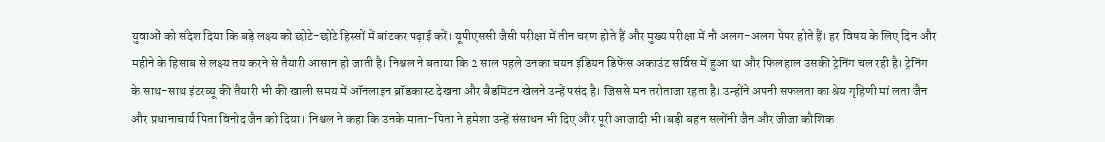युवाओं को संदेश दिया कि बड़े लक्ष्य को छोटे-छोटे हिस्सों में बांटकर पढ़ाई करें। यूपीएससी जैसी परीक्षा में तीन चरण होते हैं और मुख्य परीक्षा में नौ अलग-अलग पेपर होते हैं। हर विषय के लिए दिन और महीने के हिसाब से लक्ष्य तय करने से तैयारी आसान हो जाती है। निश्चल ने बताया कि 2 साल पहले उनका चयन इंडियन डिफेंस अकाउंट सर्विस में हुआ था और फिलहाल उसकी ट्रेनिंग चल रही है। ट्रेनिंग के साथ-साथ इंटरव्यू की तैयारी भी की खाली समय में ऑनलाइन ब्रॉडकास्ट देखना और बैडमिंटन खेलने उन्हें पसंद है। जिससे मन तरोताजा रहता है। उन्होंने अपनी सफलता का श्रेय गृहिणी मां लता जैन और प्रधानाचार्य पिता विनोद जैन को दिया। निश्चल ने कहा कि उनके माता-पिता ने हमेशा उन्हें संसाधन भी दिए और पूरी आजादी भी।बड़ी बहन सलोंनी जैन और जीजा कौशिक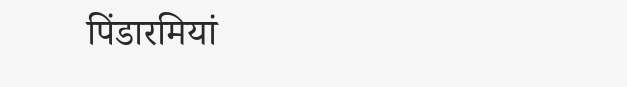पिंडारमियां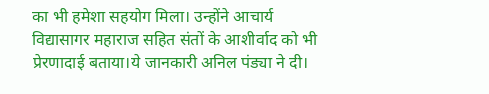का भी हमेशा सहयोग मिला। उन्होंने आचार्य विद्यासागर महाराज सहित संतों के आशीर्वाद को भी प्रेरणादाई बताया।ये जानकारी अनिल पंड्या ने दी।